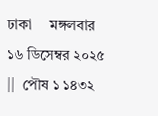ঢাকা     মঙ্গলবার   ১৬ ডিসেম্বর ২০২৫ ||  পৌষ ১ ১৪৩২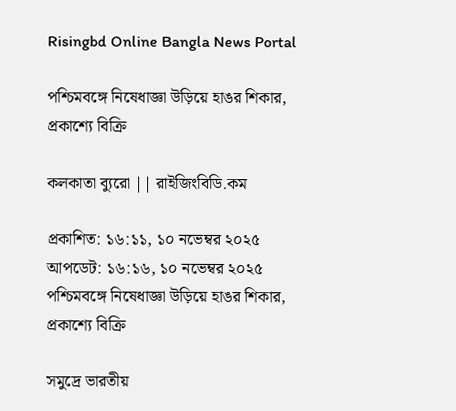Risingbd Online Bangla News Portal

পশ্চিমবঙ্গে নিষেধাজ্ঞা উড়িয়ে হাঙর শিকার, প্রকাশ্যে বিক্রি

কলকাতা ব্যুরো || রাইজিংবিডি.কম

প্রকাশিত: ১৬:১১, ১০ নভেম্বর ২০২৫   আপডেট: ১৬:১৬, ১০ নভেম্বর ২০২৫
পশ্চিমবঙ্গে নিষেধাজ্ঞা উড়িয়ে হাঙর শিকার, প্রকাশ্যে বিক্রি

সমুদ্রে ভারতীয়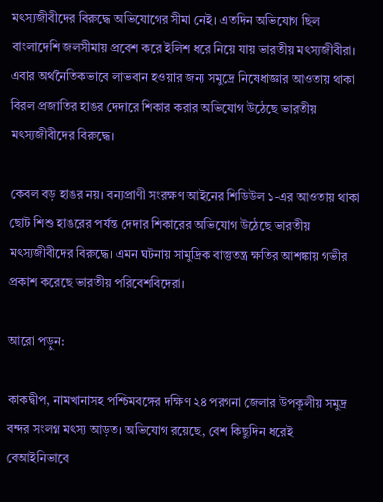মৎস্যজীবীদের বিরুদ্ধে অভিযোগের সীমা নেই। এতদিন অভিযোগ ছিল বাংলাদেশি জলসীমায় প্রবেশ করে ইলিশ ধরে নিয়ে যায় ভারতীয় মৎস্যজীবীরা। এবার অর্থনৈতিকভাবে লাভবান হওয়ার জন্য সমুদ্রে নিষেধাজ্ঞার আওতায় থাকা বিরল প্রজাতির হাঙর দেদারে শিকার করার অভিযোগ উঠেছে ভারতীয় মৎস্যজীবীদের বিরুদ্ধে।

কেবল বড় হাঙর নয়। বন্যপ্রাণী সংরক্ষণ আইনের শিডিউল ১-এর আওতায় থাকা ছোট শিশু হাঙরের পর্যন্ত দেদার শিকারের অভিযোগ উঠেছে ভারতীয় মৎস্যজীবীদের বিরুদ্ধে। এমন ঘটনায় সামুদ্রিক বাস্তুতন্ত্র ক্ষতির আশঙ্কায় গভীর প্রকাশ করেছে ভারতীয় পরিবেশবিদেরা।

আরো পড়ুন:

কাকদ্বীপ, নামখানাসহ পশ্চিমবঙ্গের দক্ষিণ ২৪ পরগনা জেলার উপকূলীয় সমুদ্র বন্দর সংলগ্ন মৎস্য আড়ত। অভিযোগ রয়েছে, বেশ কিছুদিন ধরেই বেআইনিভাবে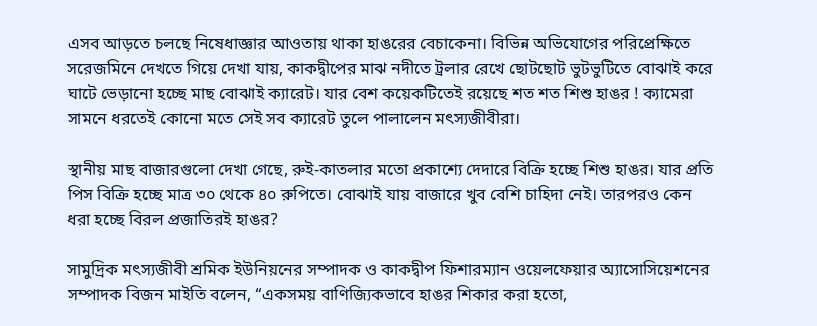এসব আড়তে চলছে নিষেধাজ্ঞার আওতায় থাকা হাঙরের বেচাকেনা। বিভিন্ন অভিযোগের পরিপ্রেক্ষিতে সরেজমিনে দেখতে গিয়ে দেখা যায়, কাকদ্বীপের মাঝ নদীতে ট্রলার রেখে ছোটছোট ভুটভুটিতে বোঝাই করে ঘাটে ভেড়ানো হচ্ছে মাছ বোঝাই ক্যারেট। যার বেশ কয়েকটিতেই রয়েছে শত শত শিশু হাঙর ! ক্যামেরা সামনে ধরতেই কোনো মতে সেই সব ক্যারেট তুলে পালালেন মৎস্যজীবীরা।

স্থানীয় মাছ বাজারগুলো দেখা গেছে, রুই-কাতলার মতো প্রকাশ্যে দেদারে বিক্রি হচ্ছে শিশু হাঙর। যার প্রতি পিস বিক্রি হচ্ছে মাত্র ৩০ থেকে ৪০ রুপিতে। বোঝাই যায় বাজারে খুব বেশি চাহিদা নেই। তারপরও কেন ধরা হচ্ছে বিরল প্রজাতিরই হাঙর?

সামুদ্রিক মৎস্যজীবী শ্রমিক ইউনিয়নের সম্পাদক ও কাকদ্বীপ ফিশারম্যান ওয়েলফেয়ার অ্যাসোসিয়েশনের সম্পাদক বিজন মাইতি বলেন, “একসময় বাণিজ্যিকভাবে হাঙর শিকার করা হতো,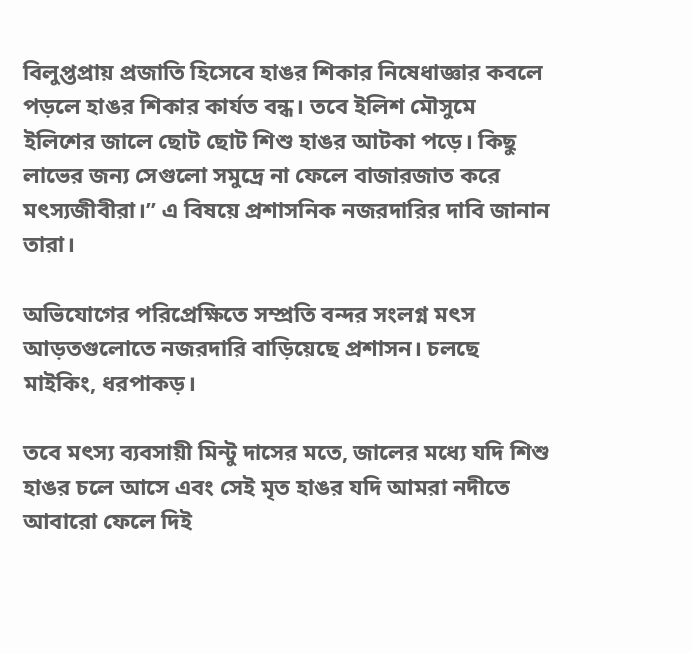বিলুপ্তপ্রায় প্রজাতি হিসেবে হাঙর শিকার নিষেধাজ্ঞার কবলে পড়লে হাঙর শিকার কার্যত বন্ধ। তবে ইলিশ মৌসুমে ইলিশের জালে ছোট ছোট শিশু হাঙর আটকা পড়ে। কিছু লাভের জন্য সেগুলো সমুদ্রে না ফেলে বাজারজাত করে মৎস্যজীবীরা।” এ বিষয়ে প্রশাসনিক নজরদারির দাবি জানান তারা।

অভিযোগের পরিপ্রেক্ষিতে সম্প্রতি বন্দর সংলগ্ন মৎস আড়তগুলোতে নজরদারি বাড়িয়েছে প্রশাসন। চলছে মাইকিং, ধরপাকড়।

তবে মৎস্য ব্যবসায়ী মিন্টু দাসের মতে, জালের মধ্যে যদি শিশু হাঙর চলে আসে এবং সেই মৃত হাঙর যদি আমরা নদীতে আবারো ফেলে দিই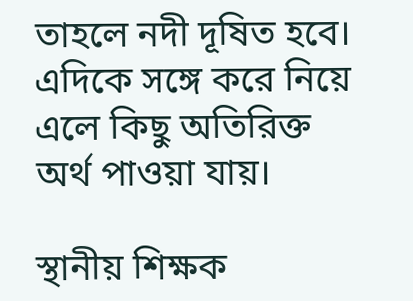তাহলে নদী দূষিত হবে। এদিকে সঙ্গে করে নিয়ে এলে কিছু অতিরিক্ত অর্থ পাওয়া যায়।

স্থানীয় শিক্ষক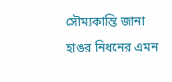সৌম্যকান্তি জানা হাঙর নিধনের এমন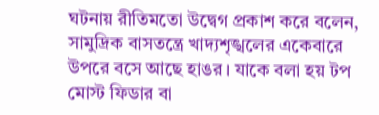ঘটনায় রীতিমতো উদ্বেগ প্রকাশ করে বলেন, সামুদ্রিক বাসতন্ত্রে খাদ্যশৃঙ্খলের একেবারে উপরে বসে আছে হাঙর। যাকে বলা হয় টপ মোস্ট ফিডার বা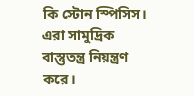কি স্টোন স্পিসিস। এরা সামুদ্রিক বাস্তুতন্ত্র নিয়ন্ত্রণ করে।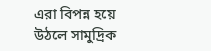এরা বিপন্ন হয়ে উঠলে সামুদ্রিক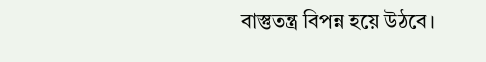বাস্তুতন্ত্র বিপন্ন হয়ে উঠবে।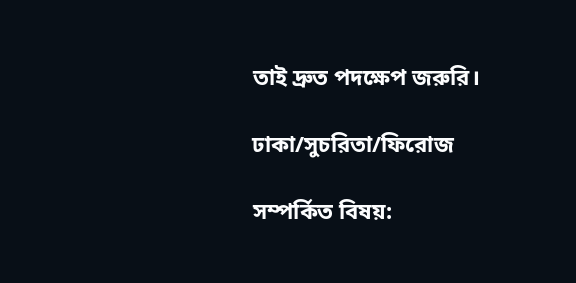তাই দ্রুত পদক্ষেপ জরুরি।

ঢাকা/সুচরিতা/ফিরোজ

সম্পর্কিত বিষয়: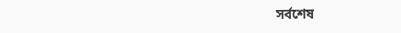সর্বশেষ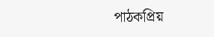পাঠকপ্রিয়